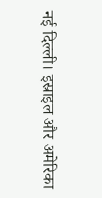नई दिल्ली। इस्राइल और अमेरिका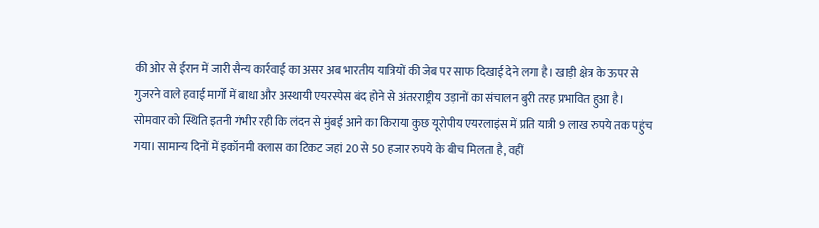की ओर से ईरान में जारी सैन्य कार्रवाई का असर अब भारतीय यात्रियों की जेब पर साफ दिखाई देने लगा है। खाड़ी क्षेत्र के ऊपर से गुजरने वाले हवाई मार्गों में बाधा और अस्थायी एयरस्पेस बंद होने से अंतरराष्ट्रीय उड़ानों का संचालन बुरी तरह प्रभावित हुआ है।
सोमवार को स्थिति इतनी गंभीर रही कि लंदन से मुंबई आने का किराया कुछ यूरोपीय एयरलाइंस में प्रति यात्री 9 लाख रुपये तक पहुंच गया। सामान्य दिनों में इकॉनमी क्लास का टिकट जहां 20 से 50 हजार रुपये के बीच मिलता है, वहीं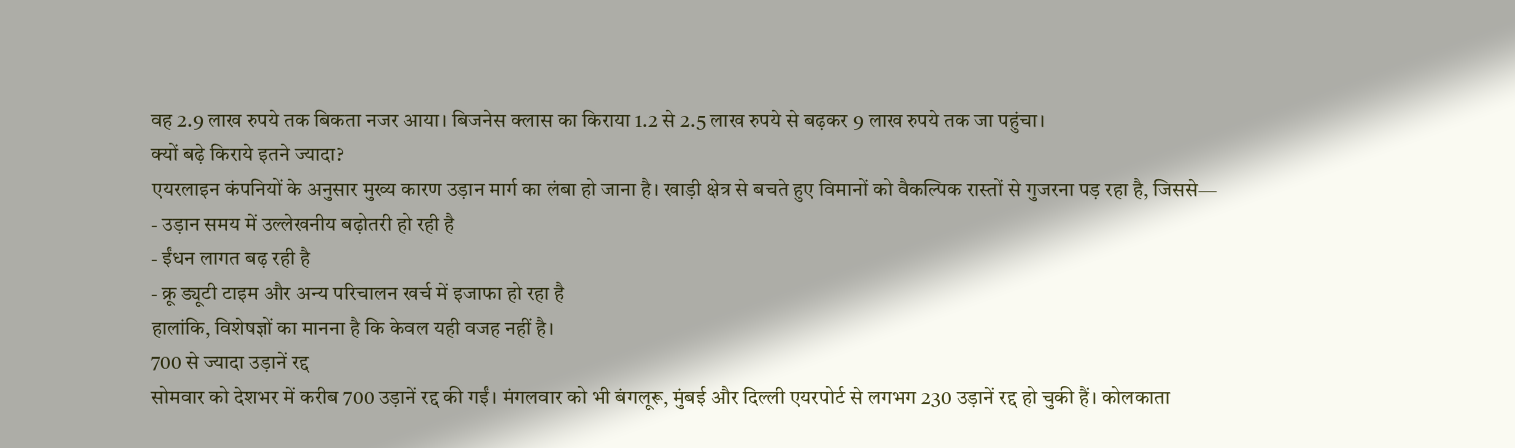वह 2.9 लाख रुपये तक बिकता नजर आया। बिजनेस क्लास का किराया 1.2 से 2.5 लाख रुपये से बढ़कर 9 लाख रुपये तक जा पहुंचा।
क्यों बढ़े किराये इतने ज्यादा?
एयरलाइन कंपनियों के अनुसार मुख्य कारण उड़ान मार्ग का लंबा हो जाना है। खाड़ी क्षेत्र से बचते हुए विमानों को वैकल्पिक रास्तों से गुजरना पड़ रहा है, जिससे—
- उड़ान समय में उल्लेखनीय बढ़ोतरी हो रही है
- ईंधन लागत बढ़ रही है
- क्रू ड्यूटी टाइम और अन्य परिचालन खर्च में इजाफा हो रहा है
हालांकि, विशेषज्ञों का मानना है कि केवल यही वजह नहीं है।
700 से ज्यादा उड़ानें रद्द
सोमवार को देशभर में करीब 700 उड़ानें रद्द की गईं। मंगलवार को भी बंगलूरू, मुंबई और दिल्ली एयरपोर्ट से लगभग 230 उड़ानें रद्द हो चुकी हैं। कोलकाता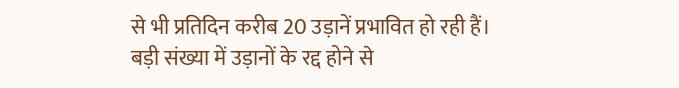से भी प्रतिदिन करीब 20 उड़ानें प्रभावित हो रही हैं।
बड़ी संख्या में उड़ानों के रद्द होने से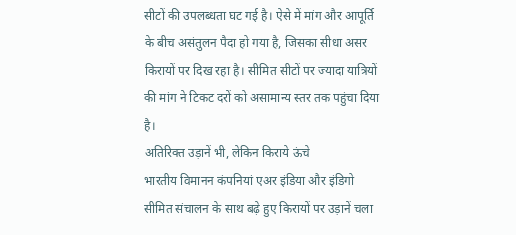सीटों की उपलब्धता घट गई है। ऐसे में मांग और आपूर्ति के बीच असंतुलन पैदा हो गया है, जिसका सीधा असर किरायों पर दिख रहा है। सीमित सीटों पर ज्यादा यात्रियों की मांग ने टिकट दरों को असामान्य स्तर तक पहुंचा दिया है।
अतिरिक्त उड़ानें भी, लेकिन किराये ऊंचे
भारतीय विमानन कंपनियां एअर इंडिया और इंडिगो सीमित संचालन के साथ बढ़े हुए किरायों पर उड़ानें चला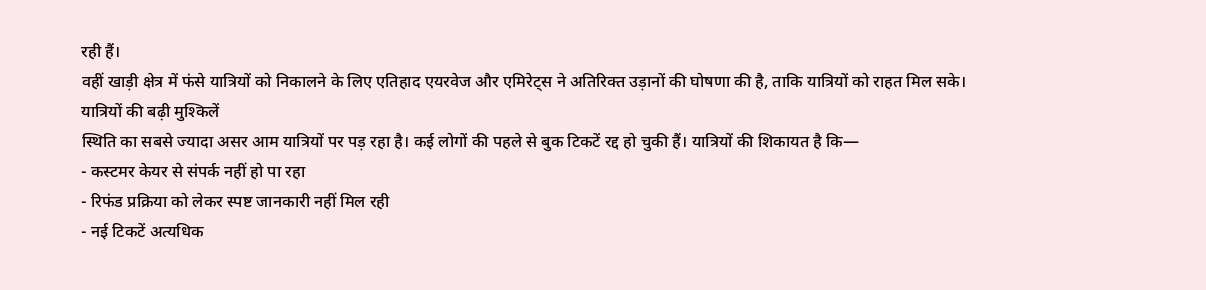रही हैं।
वहीं खाड़ी क्षेत्र में फंसे यात्रियों को निकालने के लिए एतिहाद एयरवेज और एमिरेट्स ने अतिरिक्त उड़ानों की घोषणा की है, ताकि यात्रियों को राहत मिल सके।
यात्रियों की बढ़ी मुश्किलें
स्थिति का सबसे ज्यादा असर आम यात्रियों पर पड़ रहा है। कई लोगों की पहले से बुक टिकटें रद्द हो चुकी हैं। यात्रियों की शिकायत है कि—
- कस्टमर केयर से संपर्क नहीं हो पा रहा
- रिफंड प्रक्रिया को लेकर स्पष्ट जानकारी नहीं मिल रही
- नई टिकटें अत्यधिक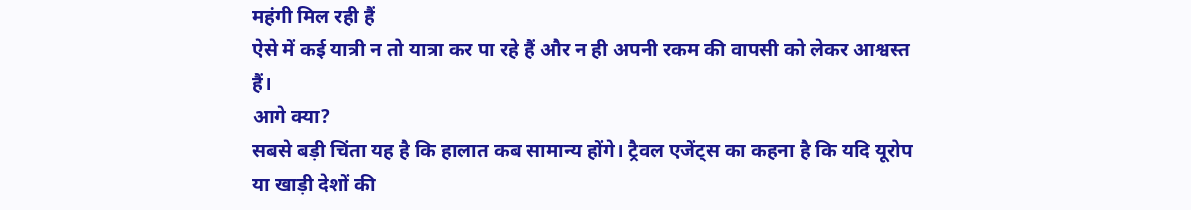महंगी मिल रही हैं
ऐसे में कई यात्री न तो यात्रा कर पा रहे हैं और न ही अपनी रकम की वापसी को लेकर आश्वस्त हैं।
आगे क्या?
सबसे बड़ी चिंता यह है कि हालात कब सामान्य होंगे। ट्रैवल एजेंट्स का कहना है कि यदि यूरोप या खाड़ी देशों की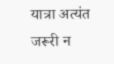यात्रा अत्यंत जरूरी न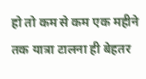हो तो कम से कम एक महीने तक यात्रा टालना ही बेहतर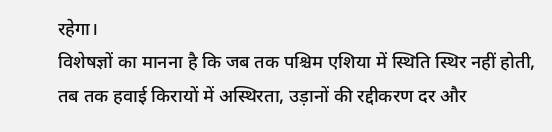रहेगा।
विशेषज्ञों का मानना है कि जब तक पश्चिम एशिया में स्थिति स्थिर नहीं होती, तब तक हवाई किरायों में अस्थिरता, उड़ानों की रद्दीकरण दर और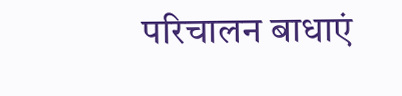परिचालन बाधाएं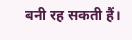बनी रह सकती हैं।